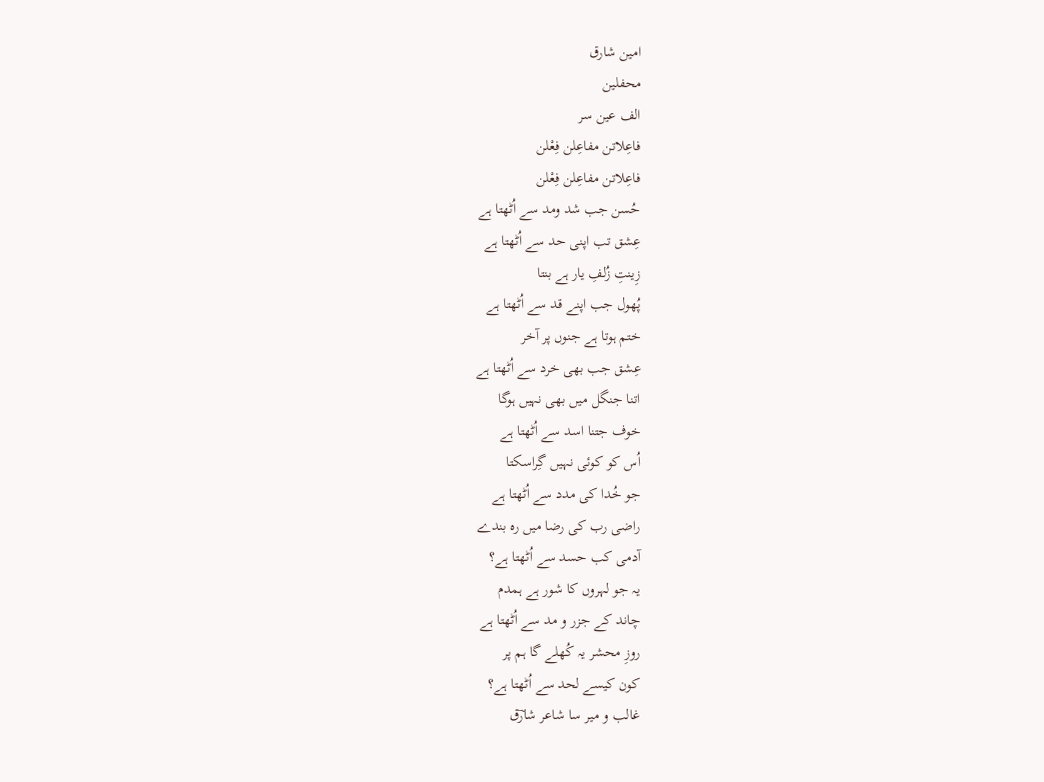امین شارق
محفلین
الف عین سر
فاعِلاتن مفاعِلن فِعْلن
فاعِلاتن مفاعِلن فِعْلن
حُسن جب شد ومد سے اُٹھتا ہے
عِشق تب اپنی حد سے اُٹھتا ہے
زِینتِ زُلفِ یار ہے بنتا
پُھول جب اپنے قد سے اُٹھتا ہے
ختم ہوتا ہے جنوں پر آخر
عِشق جب بھی خرد سے اُٹھتا ہے
اتنا جنگل میں بھی نہیں ہوگا
خوف جتنا اسد سے اُٹھتا ہے
اُس کو کوئی نہیں گِراسکتا
جو خُدا کی مدد سے اُٹھتا ہے
راضی رب کی رضا میں رہ بندے
آدمی کب حسد سے اُٹھتا ہے؟
یہ جو لہروں کا شور ہے ہمدم
چاند کے جزر و مد سے اُٹھتا ہے
روزِ محشر یہ کُھلے گا ہم پر
کون کیسے لحد سے اُٹھتا ہے؟
غالب و میر سا شاعر شارؔق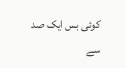کوئی بس ایک صد سے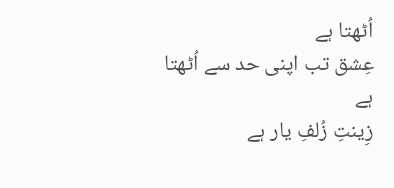اُٹھتا ہے
عِشق تب اپنی حد سے اُٹھتا ہے
زِینتِ زُلفِ یار ہے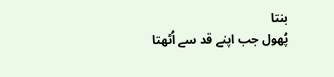بنتا
پُھول جب اپنے قد سے اُٹھتا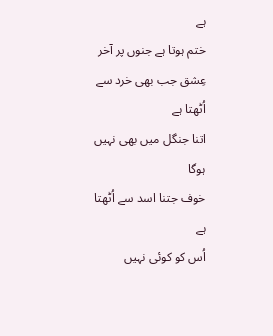ہے
ختم ہوتا ہے جنوں پر آخر
عِشق جب بھی خرد سے اُٹھتا ہے
اتنا جنگل میں بھی نہیں ہوگا
خوف جتنا اسد سے اُٹھتا ہے
اُس کو کوئی نہیں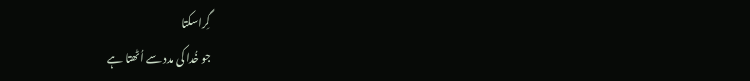گِراسکتا
جو خُدا کی مدد سے اُٹھتا ہے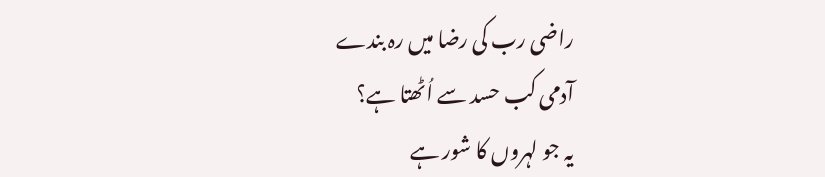راضی رب کی رضا میں رہ بندے
آدمی کب حسد سے اُٹھتا ہے؟
یہ جو لہروں کا شور ہے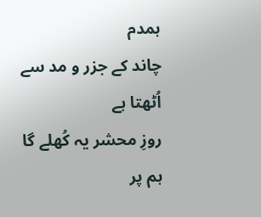ہمدم
چاند کے جزر و مد سے اُٹھتا ہے
روزِ محشر یہ کُھلے گا ہم پر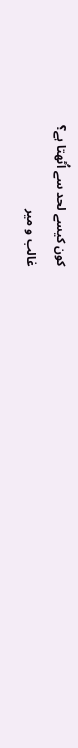کون کیسے لحد سے اُٹھتا ہے؟
غالب و میر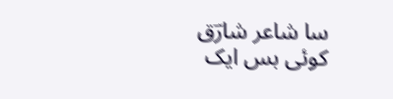سا شاعر شارؔق
کوئی بس ایک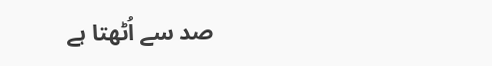صد سے اُٹھتا ہے